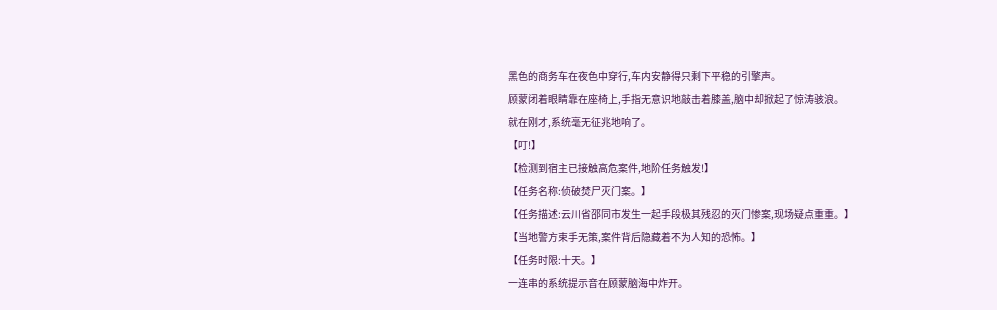黑色的商务车在夜色中穿行,车内安静得只剩下平稳的引擎声。
顾蒙闭着眼睛靠在座椅上,手指无意识地敲击着膝盖,脑中却掀起了惊涛骇浪。
就在刚才,系统毫无征兆地响了。
【叮!】
【检测到宿主已接触高危案件,地阶任务触发!】
【任务名称:侦破焚尸灭门案。】
【任务描述:云川省邵同市发生一起手段极其残忍的灭门惨案,现场疑点重重。】
【当地警方束手无策,案件背后隐藏着不为人知的恐怖。】
【任务时限:十天。】
一连串的系统提示音在顾蒙脑海中炸开。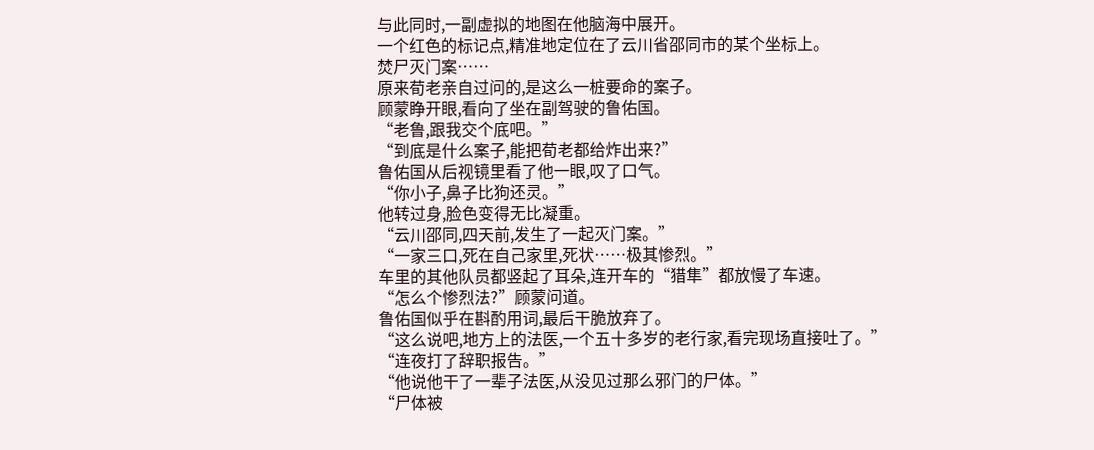与此同时,一副虚拟的地图在他脑海中展开。
一个红色的标记点,精准地定位在了云川省邵同市的某个坐标上。
焚尸灭门案……
原来荀老亲自过问的,是这么一桩要命的案子。
顾蒙睁开眼,看向了坐在副驾驶的鲁佑国。
“老鲁,跟我交个底吧。”
“到底是什么案子,能把荀老都给炸出来?”
鲁佑国从后视镜里看了他一眼,叹了口气。
“你小子,鼻子比狗还灵。”
他转过身,脸色变得无比凝重。
“云川邵同,四天前,发生了一起灭门案。”
“一家三口,死在自己家里,死状……极其惨烈。”
车里的其他队员都竖起了耳朵,连开车的“猎隼”都放慢了车速。
“怎么个惨烈法?”顾蒙问道。
鲁佑国似乎在斟酌用词,最后干脆放弃了。
“这么说吧,地方上的法医,一个五十多岁的老行家,看完现场直接吐了。”
“连夜打了辞职报告。”
“他说他干了一辈子法医,从没见过那么邪门的尸体。”
“尸体被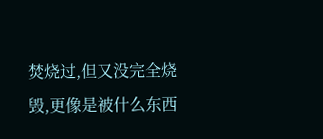焚烧过,但又没完全烧毁,更像是被什么东西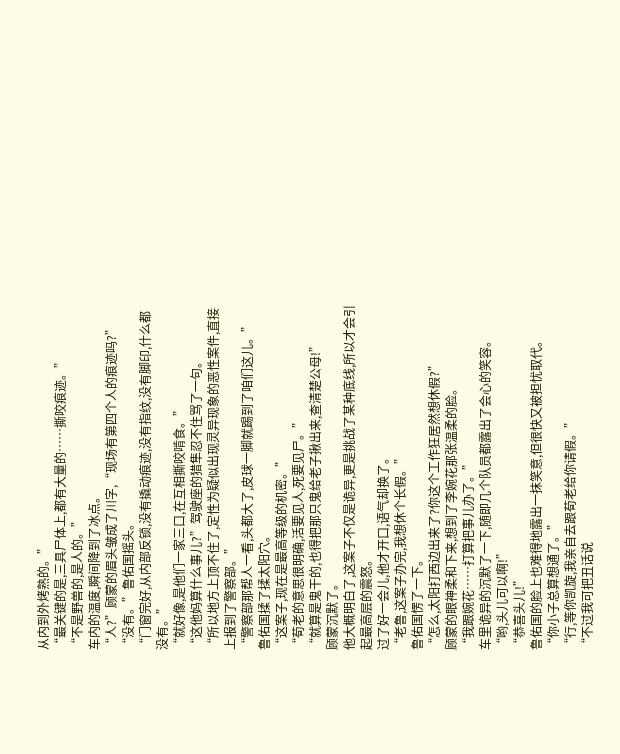从内到外烤熟的。”
“最关键的是,三具尸体上,都有大量的……撕咬痕迹。”
“不是野兽的,是人的。”
车内的温度,瞬间降到了冰点。
“人?”顾蒙的眉头皱成了川字,“现场有第四个人的痕迹吗?”
“没有。”鲁佑国摇头。
“门窗完好,从内部反锁,没有撬动痕迹,没有指纹,没有脚印,什么都没有。”
“就好像,是他们一家三口,在互相撕咬啃食。”
“这他妈算什么事儿?”驾驶座的猎隼忍不住骂了一句。
“所以地方上顶不住了,定性为疑似出现灵异现象的恶性案件,直接上报到了警察部。”
“警察部那帮人一看,头都大了,皮球一脚就踢到了咱们这儿。”
鲁佑国揉了揉太阳穴。
“这案子,现在是最高等级的机密。”
“荀老的意思很明确,活要见人,死要见尸。”
“就算是鬼干的,也得把那只鬼给老子揪出来,查清楚公母!”
顾蒙沉默了。
他大概明白了,这案子不仅是诡异,更是挑战了某种底线,所以才会引起最高层的震怒。
过了好一会儿,他才开口,语气却换了。
“老鲁,这案子办完,我想休个长假。”
鲁佑国愣了一下。
“怎么,太阳打西边出来了?你这个工作狂居然想休假?”
顾蒙的眼神柔和下来,想到了李婉花那张温柔的脸。
“我跟婉花……打算把事儿办了。”
车里诡异的沉默了一下,随即几个队员都露出了会心的笑容。
“哟,头儿可以啊!”
“恭喜头儿!”
鲁佑国的脸上也难得地露出一抹笑意,但很快又被担忧取代。
“你小子总算想通了。”
“行,等你凯旋,我亲自去跟荀老给你请假。”
“不过我可把丑话说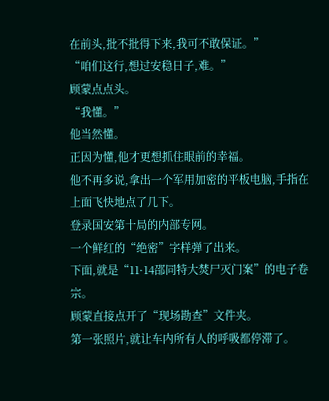在前头,批不批得下来,我可不敢保证。”
“咱们这行,想过安稳日子,难。”
顾蒙点点头。
“我懂。”
他当然懂。
正因为懂,他才更想抓住眼前的幸福。
他不再多说,拿出一个军用加密的平板电脑,手指在上面飞快地点了几下。
登录国安第十局的内部专网。
一个鲜红的“绝密”字样弹了出来。
下面,就是“11·14邵同特大焚尸灭门案”的电子卷宗。
顾蒙直接点开了“现场勘查”文件夹。
第一张照片,就让车内所有人的呼吸都停滞了。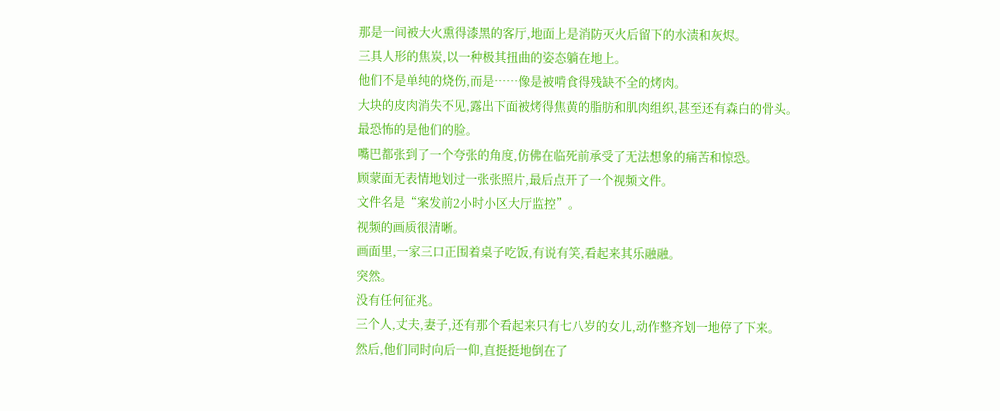那是一间被大火熏得漆黑的客厅,地面上是消防灭火后留下的水渍和灰烬。
三具人形的焦炭,以一种极其扭曲的姿态躺在地上。
他们不是单纯的烧伤,而是……像是被啃食得残缺不全的烤肉。
大块的皮肉消失不见,露出下面被烤得焦黄的脂肪和肌肉组织,甚至还有森白的骨头。
最恐怖的是他们的脸。
嘴巴都张到了一个夸张的角度,仿佛在临死前承受了无法想象的痛苦和惊恐。
顾蒙面无表情地划过一张张照片,最后点开了一个视频文件。
文件名是“案发前2小时小区大厅监控”。
视频的画质很清晰。
画面里,一家三口正围着桌子吃饭,有说有笑,看起来其乐融融。
突然。
没有任何征兆。
三个人,丈夫,妻子,还有那个看起来只有七八岁的女儿,动作整齐划一地停了下来。
然后,他们同时向后一仰,直挺挺地倒在了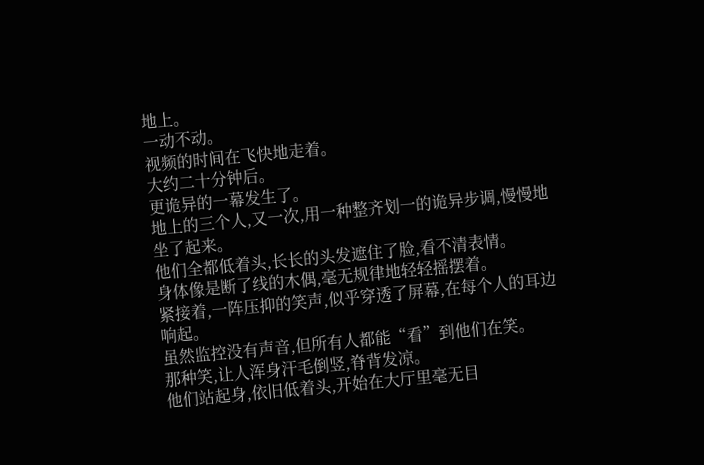地上。
一动不动。
视频的时间在飞快地走着。
大约二十分钟后。
更诡异的一幕发生了。
地上的三个人,又一次,用一种整齐划一的诡异步调,慢慢地坐了起来。
他们全都低着头,长长的头发遮住了脸,看不清表情。
身体像是断了线的木偶,毫无规律地轻轻摇摆着。
紧接着,一阵压抑的笑声,似乎穿透了屏幕,在每个人的耳边响起。
虽然监控没有声音,但所有人都能“看”到他们在笑。
那种笑,让人浑身汗毛倒竖,脊背发凉。
他们站起身,依旧低着头,开始在大厅里毫无目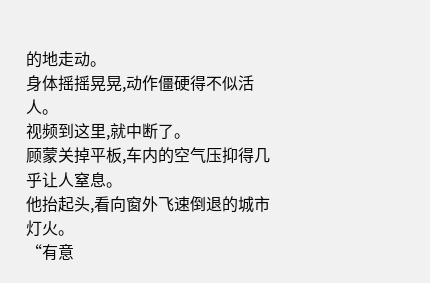的地走动。
身体摇摇晃晃,动作僵硬得不似活人。
视频到这里,就中断了。
顾蒙关掉平板,车内的空气压抑得几乎让人窒息。
他抬起头,看向窗外飞速倒退的城市灯火。
“有意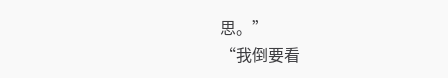思。”
“我倒要看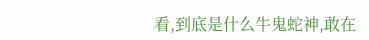看,到底是什么牛鬼蛇神,敢在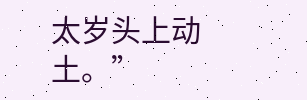太岁头上动土。”